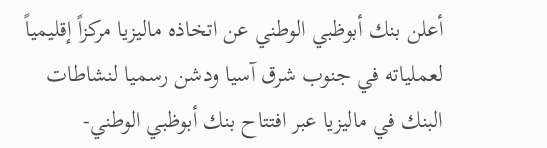أعلن بنك أبوظبي الوطني عن اتخاذه ماليزيا مركزاً إقليمياً لعملياته في جنوب شرق آسيا ودشن رسميا لنشاطات البنك في ماليزيا عبر افتتاح بنك أبوظبي الوطني-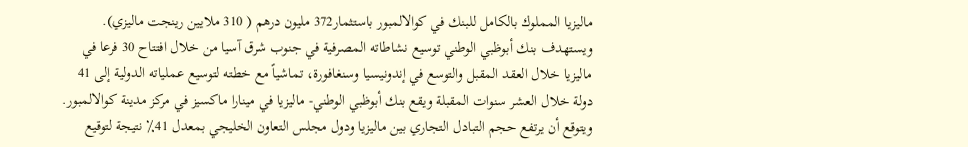ماليزيا المملوك بالكامل للبنك في كوالالمبور باستثمار372 مليون درهم ( 310 ملايين رينجت ماليزي).
ويستهدف بنك أبوظبي الوطني توسيع نشاطاته المصرفية في جنوب شرق آسيا من خلال افتتاح 30 فرعا في ماليزيا خلال العقد المقبل والتوسع في إندونيسيا وسنغافورة، تماشياً مع خطته لتوسيع عملياته الدولية إلى 41 دولة خلال العشر سنوات المقبلة ويقع بنك أبوظبي الوطني- ماليزيا في مينارا ماكسيز في مركز مدينة كوالالمبور.
ويتوقع أن يرتفع حجم التبادل التجاري بين ماليزيا ودول مجلس التعاون الخليجي بمعدل 41٪ نتيجة لتوقيع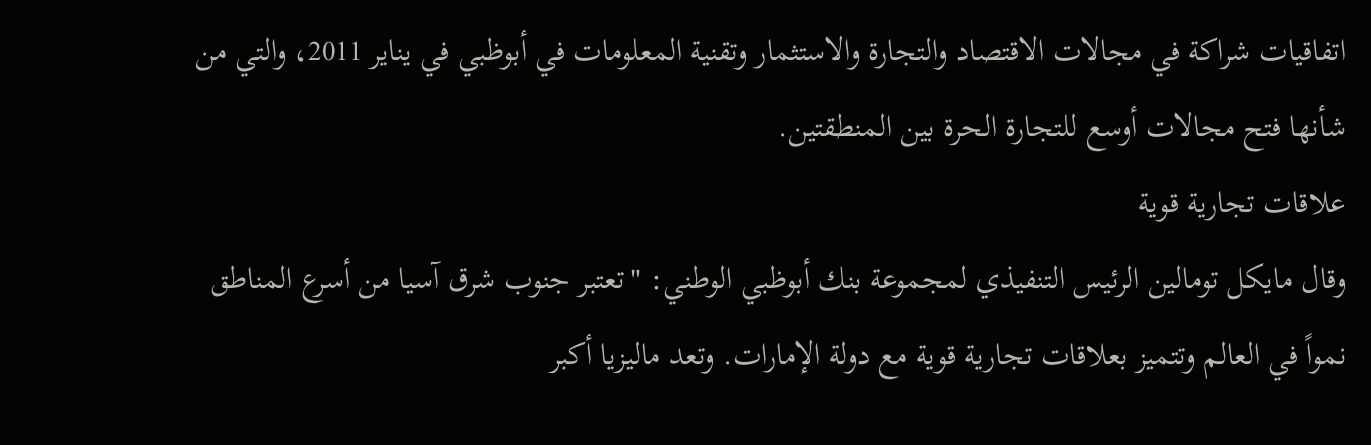اتفاقيات شراكة في مجالات الاقتصاد والتجارة والاستثمار وتقنية المعلومات في أبوظبي في يناير 2011، والتي من شأنها فتح مجالات أوسع للتجارة الحرة بين المنطقتين.
علاقات تجارية قوية
وقال مايكل تومالين الرئيس التنفيذي لمجموعة بنك أبوظبي الوطني: "تعتبر جنوب شرق آسيا من أسرع المناطق نمواً في العالم وتتميز بعلاقات تجارية قوية مع دولة الإمارات. وتعد ماليزيا أكبر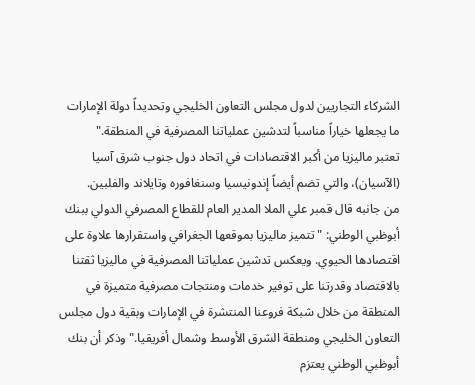الشركاء التجاريين لدول مجلس التعاون الخليجي وتحديداً دولة الإمارات ما يجعلها خياراً مناسباً لتدشين عملياتنا المصرفية في المنطقة."
تعتبر ماليزيا من أكبر الاقتصادات في اتحاد دول جنوب شرق آسيا (الآسيان)، والتي تضم أيضاً إندونيسيا وسنغافوره وتايلاند والفلبين.
من جانبه قال قمبر علي الملا المدير العام للقطاع المصرفي الدولي ببنك أبوظبي الوطني: "تتميز ماليزيا بموقعها الجغرافي واستقرارها علاوة على اقتصادها الحيوي. ويعكس تدشين عملياتنا المصرفية في ماليزيا ثقتنا بالاقتصاد وقدرتنا على توفير خدمات ومنتجات مصرفية متميزة في المنطقة من خلال شبكة فروعنا المنتشرة في الإمارات وبقية دول مجلس التعاون الخليجي ومنطقة الشرق الأوسط وشمال أفريقيا." وذكر أن بنك أبوظبي الوطني يعتزم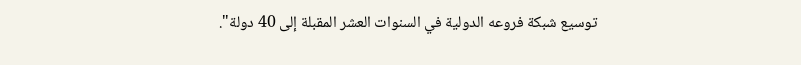توسيع شبكة فروعه الدولية في السنوات العشر المقبلة إلى 40 دولة".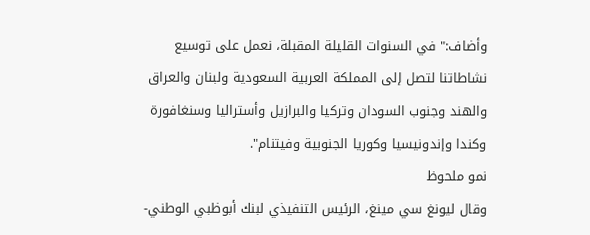وأضاف:" في السنوات القليلة المقبلة، نعمل على توسيع نشاطاتنا لتصل إلى المملكة العربية السعودية ولبنان والعراق والهند وجنوب السودان وتركيا والبرازيل وأستراليا وسنغافورة وكندا وإندونيسيا وكوريا الجنوبية وفيتنام".
نمو ملحوظ
وقال ليونغ سي مينغ، الرئيس التنفيذي لبنك أبوظبي الوطني-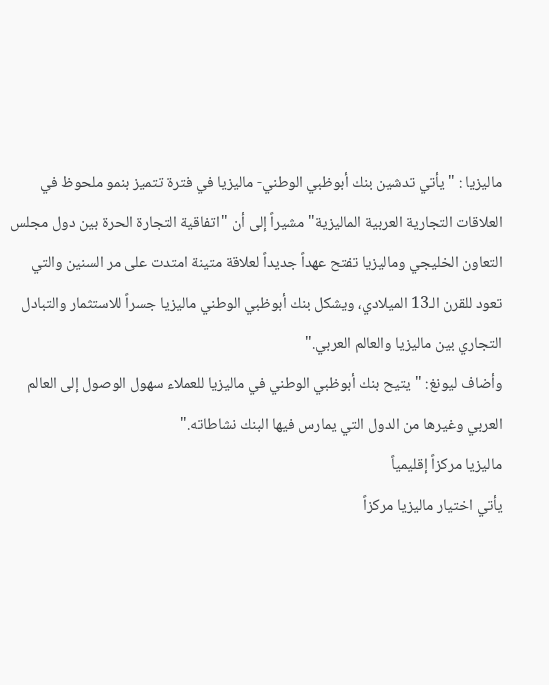ماليزيا : " يأتي تدشين بنك أبوظبي الوطني- ماليزيا في فترة تتميز بنمو ملحوظ في العلاقات التجارية العربية الماليزية" مشيراً إلى أن "اتفاقية التجارة الحرة بين دول مجلس التعاون الخليجي وماليزيا تفتح عهداً جديداً لعلاقة متينة امتدت على مر السنين والتي تعود للقرن الـ13 الميلادي، ويشكل بنك أبوظبي الوطني ماليزيا جسراً للاستثمار والتبادل التجاري بين ماليزيا والعالم العربي."
وأضاف ليونغ: "يتيح بنك أبوظبي الوطني في ماليزيا للعملاء سهول الوصول إلى العالم العربي وغيرها من الدول التي يمارس فيها البنك نشاطاته."
ماليزيا مركزاً إقليمياً
يأتي اختيار ماليزيا مركزاً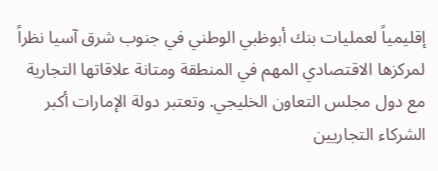إقليمياً لعمليات بنك أبوظبي الوطني في جنوب شرق آسيا نظراً لمركزها الاقتصادي المهم في المنطقة ومتانة علاقاتها التجارية مع دول مجلس التعاون الخليجي. وتعتبر دولة الإمارات أكبر الشركاء التجاريين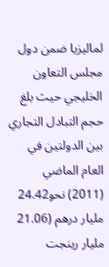لماليزيا ضمن دول مجلس التعاون الخليجي حيث بلغ حجم التبادل التجاري بين الدولتين في العام الماضي (2011) نحو24.42 مليار درهم (21.06 مليار رينجت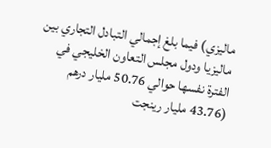ماليزي) فيما بلغ إجمالي التبادل التجاري بين ماليزيا ودول مجلس التعاون الخليجي في الفترة نفسها حوالي 50.76 مليار درهم (43.76 مليار رينجت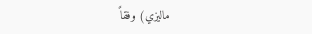ماليزي) وفقاً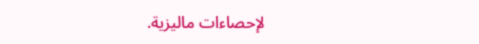لإحصاءات ماليزية.